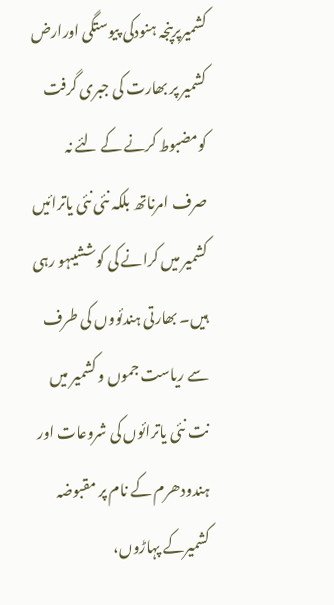کشمیرپرپنجہ ہنودکی پیوستگی اورارض کشمیر پر بھارت کی جبری گرفت کومضبوط کرنے کے لئے نہ صرف امرناتھ بلکہ نئی نئی یاترائیں کشمیر میں کرانے کی کوششیںہو رہی ہیں۔ بھارتی ہندئووں کی طرف سے ریاست جموں و کشمیر میں نت نئی یاترائوں کی شروعات اور ہندودھرم کے نام پر مقبوضہ کشمیرکے پہاڑوں،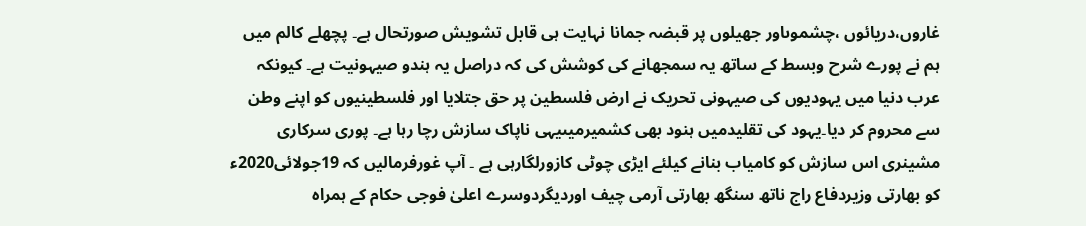غاروں،دریائوں ،چشموںاور جھیلوں پر قبضہ جمانا نہایت ہی قابل تشویش صورتحال ہے۔ پچھلے کالم میں ہم نے پورے شرح وبسط کے ساتھ یہ سمجھانے کی کوشش کی کہ دراصل یہ ہندو صیہونیت ہے۔ کیونکہ عرب دنیا میں یہودیوں کی صیہونی تحریک نے ارض فلسطین پر حق جتلایا اور فلسطینیوں کو اپنے وطن سے محروم کر دیا۔یہود کی تقلیدمیں ہنود بھی کشمیرمیںیہی ناپاک سازش رچا رہا ہے۔ پوری سرکاری مشینری اس سازش کو کامیاب بنانے کیلئے ایڑی چوٹی کازورلگارہی ہے ۔ آپ غورفرمالیں کہ 19جولائی2020ء کو بھارتی وزیردفاع راج ناتھ سنگھ بھارتی آرمی چیف اوردیگردوسرے اعلیٰ فوجی حکام کے ہمراہ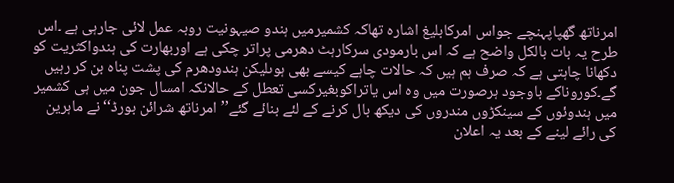امرناتھ گھپاپہنچے جواس امرکابلیغ اشارہ تھاکہ کشمیرمیں ہندو صیہونیت روبہ عمل لائی جارہی ہے ۔اس طرح یہ بات بالکل واضح ہے کہ اس بارمودی سرکارہٹ دھرمی پراتر چکی ہے اوربھارت کی ہندواکثریت کو دکھانا چاہتی ہے کہ صرف ہم ہیں کہ حالات چاہے کیسے بھی ہوںلیکن ہندودھرم کی پشت پناہ بن کر رہیں گے۔کوروناکے باوجود ہرصورت میں وہ اس یاتراکوبغیرکسی تعطل کے حالانکہ امسال جون میں ہی کشمیر میں ہندوئوں کے سینکڑوں مندروں کی دیکھ بال کرنے کے لئے بنائے گئے’’ امرناتھ شرائن بورڈ‘‘ نے ماہرین کی رائے لینے کے بعد یہ اعلان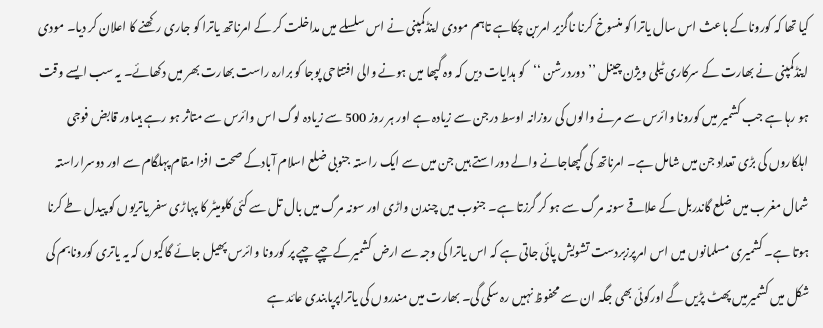کیا تھا کہ کوروناکے باعث اس سال یاترا کو منسوخ کرنا ناگزیر امربن چکاہے تاہم مودی اینڈکمپنی نے اس سلسلے میں مداخلت کر کے امرناتھ یاترا کو جاری رکھنے کا اعلان کر دیا۔ مودی اینڈکمپنی نے بھارت کے سرکاری ٹیلی ویژن چینل ’’دوردرشن ‘‘کو ہدایات دیں کہ وہ گپھا میں ہونے والی افتتاحی پوجا کو برارہ راست بھارت بھر میں دکھائے۔ یہ سب ایسے وقت ہو رہا ہے جب کشمیر میں کورونا وائرس سے مرنے والوں کی روزانہ اوسط درجن سے زیادہ ہے اور ہر روز 500 سے زیادہ لوگ اس وائرس سے متاثر ہو رہے ہیںاور قابض فوجی اہلکاروں کی بڑی تعداد جن میں شامل ہے۔ امرناتھ کی گپھاجانے والے دوراستے ہیں جن میں سے ایک راستہ جنوبی ضلع اسلام آبادکے صحت افزا مقام پہلگام سے اور دوسراراستہ شمال مغرب میں ضلع گاندربل کے علاقے سونہ مرگ سے ہو کر گرزتا ہے۔ جنوب میں چندن واڑی اور سونہ مرگ میں بال تل سے کئی کلومیٹر کا پہاڑی سفر یاتریوں کو پیدل طے کرنا ہوتا ہے۔ کشمیری مسلمانوں میں اس امرپرزبردست تشویش پائی جاتی ہے کہ اس یاترا کی وجہ سے ارض کشمیرکے چپے چپے پر کورونا وائرس پھیل جائے گاکیوں کہ یہ یاتری کورونابم کی شکل میں کشمیرمیں پھٹ پڑیں گے اورکوئی بھی جگہ ان سے محفوظ نہیں رہ سکی گی۔ بھارت میں مندروں کی یاتراپرپابندی عائد ہے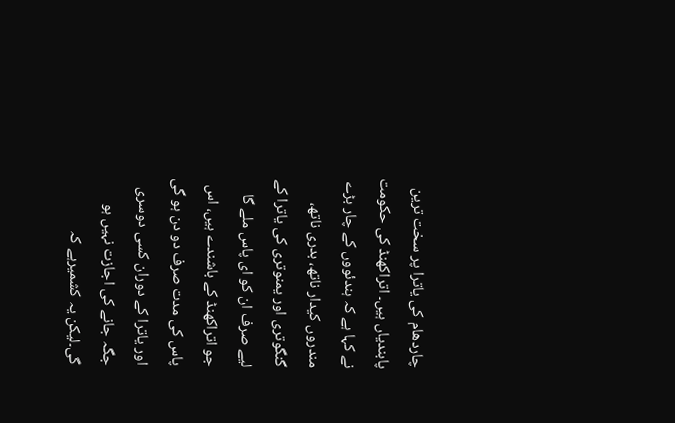چاردھام کی یاترا پر سخت ترین پابندیاں ہیں۔ اتراکھنڈ کی حکومت نے کہا ہے کہ ہندئووں کے چار بڑے مندروں کیدار ناتھ، بدری ناتھ، گنگوتری اور یمنوتری کی یاترا کے لیے صرف ان کو ای پاس ملے گا جو اتراکھنڈ کے باشندے ہیں، اس پاس کی مدت صرف دو دن ہو گی اور یاترا کے دوران کسی دوسری جگہ جانے کی اجازت نہیں ہو گی۔لیکن یہ کشمیرہے کہ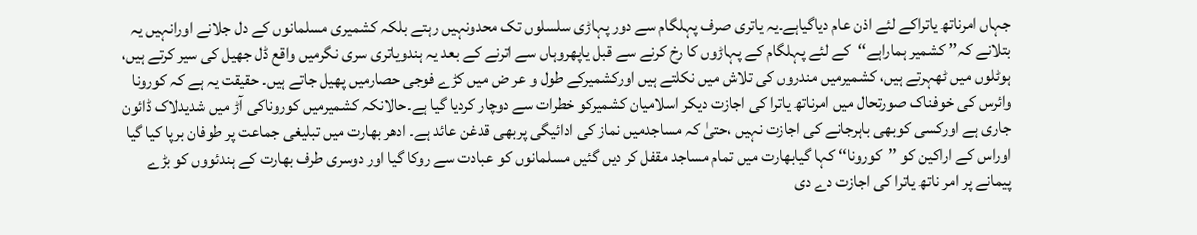جہاں امرناتھ یاتراکے لئے اذن عام دیاگیاہے۔یہ یاتری صرف پہلگام سے دور پہاڑی سلسلوں تک محدونہیں رہتے بلکہ کشمیری مسلمانوں کے دل جلانے اورانہیں یہ بتلانے کہ’’ کشمیر ہماراہے‘‘کے لئے پہلگام کے پہاڑوں کا رخ کرنے سے قبل یاپھروہاں سے اترنے کے بعد یہ ہندویاتری سری نگرمیں واقع ڈل جھیل کی سیر کرتے ہیں، ہوٹلوں میں ٹھہرتے ہیں، کشمیرمیں مندروں کی تلاش میں نکلتے ہیں اورکشمیرکے طول و عر ض میں کڑے فوجی حصارمیں پھیل جاتے ہیں۔ حقیقت یہ ہے کہ کورونا وائرس کی خوفناک صورتحال میں امرناتھ یاترا کی اجازت دیکر اسلامیان کشمیرکو خطرات سے دوچار کردیا گیا ہے۔حالانکہ کشمیرمیں کوروناکی آڑ میں شدیدلاک ڈائون جاری ہے اورکسی کوبھی باہرجانے کی اجازت نہیں ،حتیٰ کہ مساجدمیں نماز کی ادائیگی پربھی قدغن عائد ہے۔ ادھر بھارت میں تبلیغی جماعت پر طوفان برپا کیا گیا اوراس کے اراکین کو ’’کورونا‘‘ کہا گیابھارت میں تمام مساجد مقفل کر دیں گئیں مسلمانوں کو عبادت سے روکا گیا اور دوسری طرف بھارت کے ہندئووں کو بڑے پیمانے پر امر ناتھ یاترا کی اجازت دے دی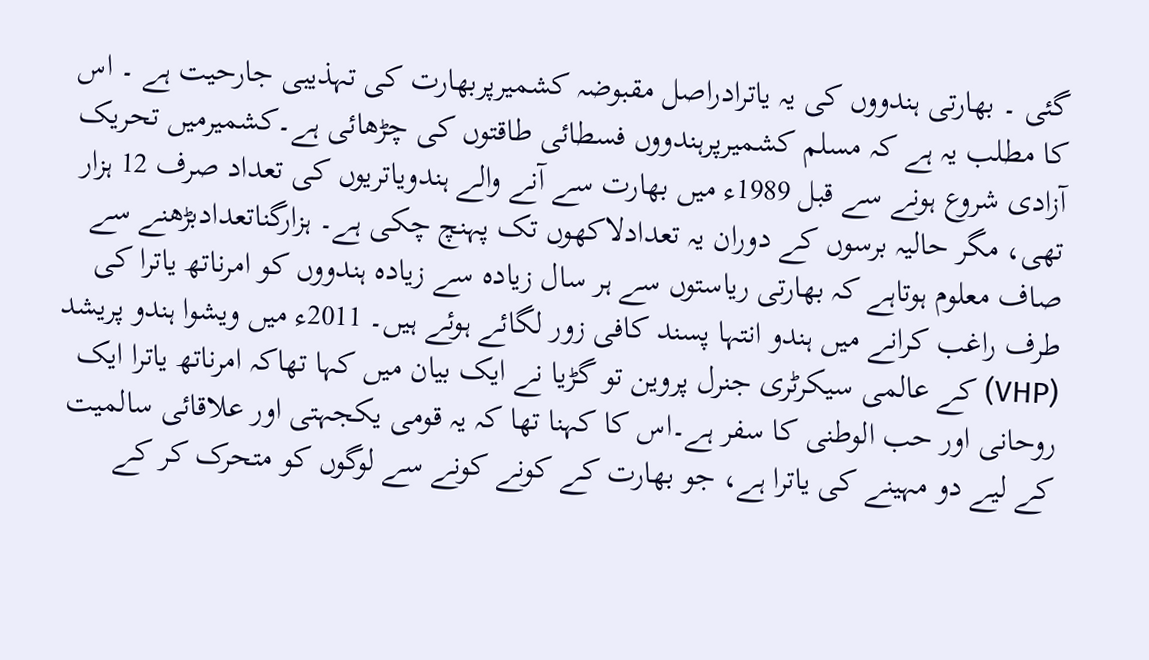گئی ۔ بھارتی ہندووں کی یہ یاترادراصل مقبوضہ کشمیرپربھارت کی تہذیبی جارحیت ہے ۔ اس کا مطلب یہ ہے کہ مسلم کشمیرپرہندووں فسطائی طاقتوں کی چڑھائی ہے۔کشمیرمیں تحریک آزادی شروع ہونے سے قبل 1989ء میں بھارت سے آنے والے ہندویاتریوں کی تعداد صرف 12 ہزار تھی، مگر حالیہ برسوں کے دوران یہ تعدادلاکھوں تک پہنچ چکی ہے۔ ہزارگناتعدادبڑھنے سے صاف معلوم ہوتاہے کہ بھارتی ریاستوں سے ہر سال زیادہ سے زیادہ ہندووں کو امرناتھ یاترا کی طرف راغب کرانے میں ہندو انتہا پسند کافی زور لگائے ہوئے ہیں۔ 2011ء میں ویشوا ہندو پریشد (VHP) کے عالمی سیکرٹری جنرل پروین تو گڑیا نے ایک بیان میں کہا تھاکہ امرناتھ یاترا ایک روحانی اور حب الوطنی کا سفر ہے۔اس کا کہنا تھا کہ یہ قومی یکجہتی اور علاقائی سالمیت کے لیے دو مہینے کی یاترا ہے، جو بھارت کے کونے کونے سے لوگوں کو متحرک کر کے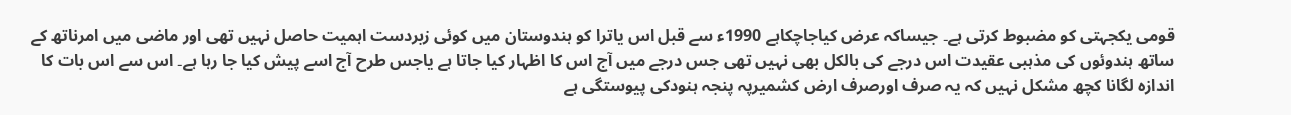قومی یکجہتی کو مضبوط کرتی ہے۔ جیساکہ عرض کیاجاچکاہے 1990ء سے قبل اس یاترا کو ہندوستان میں کوئی زبردست اہمیت حاصل نہیں تھی اور ماضی میں امرناتھ کے ساتھ ہندوئوں کی مذہبی عقیدت اس درجے کی بالکل بھی نہیں تھی جس درجے میں آج اس کا اظہار کیا جاتا ہے یاجس طرح آج اسے پیش کیا جا رہا ہے۔ اس سے اس بات کا اندازہ لگانا کچھ مشکل نہیں کہ یہ صرف اورصرف ارض کشمیرپہ پنجہ ہنودکی پیوستگی ہے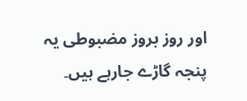اور روز بروز مضبوطی یہ پنجہ گاڑے جارہے ہیں۔